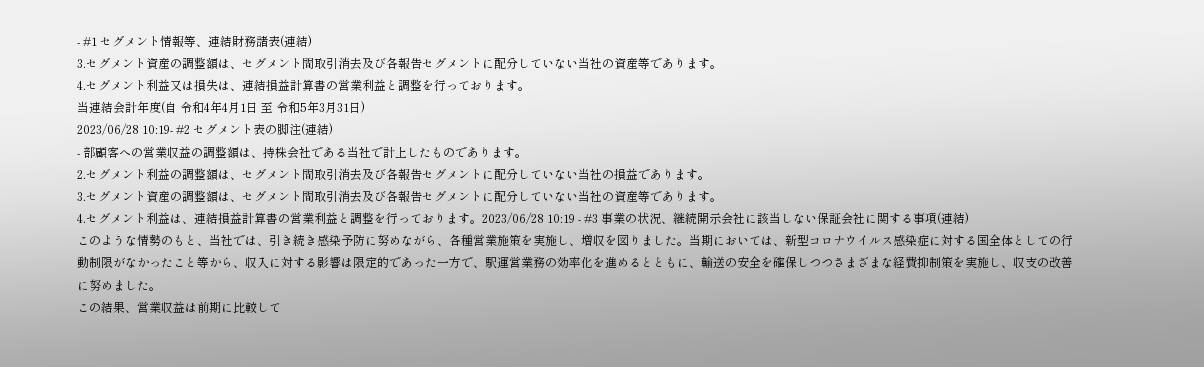- #1 セグメント情報等、連結財務諸表(連結)
3.セグメント資産の調整額は、セグメント間取引消去及び各報告セグメントに配分していない当社の資産等であります。
4.セグメント利益又は損失は、連結損益計算書の営業利益と調整を行っております。
当連結会計年度(自 令和4年4月1日 至 令和5年3月31日)
2023/06/28 10:19- #2 セグメント表の脚注(連結)
- 部顧客への営業収益の調整額は、持株会社である当社で計上したものであります。
2.セグメント利益の調整額は、セグメント間取引消去及び各報告セグメントに配分していない当社の損益であります。
3.セグメント資産の調整額は、セグメント間取引消去及び各報告セグメントに配分していない当社の資産等であります。
4.セグメント利益は、連結損益計算書の営業利益と調整を行っております。2023/06/28 10:19 - #3 事業の状況、継続開示会社に該当しない保証会社に関する事項(連結)
このような情勢のもと、当社では、引き続き感染予防に努めながら、各種営業施策を実施し、増収を図りました。当期においては、新型コロナウイルス感染症に対する国全体としての行動制限がなかったこと等から、収入に対する影響は限定的であった一方で、駅運営業務の効率化を進めるとともに、輸送の安全を確保しつつさまざまな経費抑制策を実施し、収支の改善に努めました。
この結果、営業収益は前期に比較して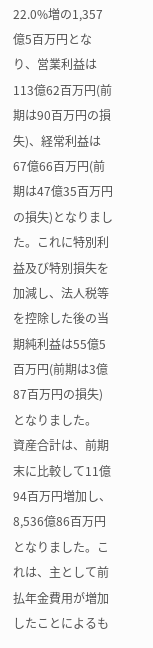22.0%増の1,357億5百万円となり、営業利益は113億62百万円(前期は90百万円の損失)、経常利益は67億66百万円(前期は47億35百万円の損失)となりました。これに特別利益及び特別損失を加減し、法人税等を控除した後の当期純利益は55億5百万円(前期は3億87百万円の損失)となりました。
資産合計は、前期末に比較して11億94百万円増加し、8,536億86百万円となりました。これは、主として前払年金費用が増加したことによるも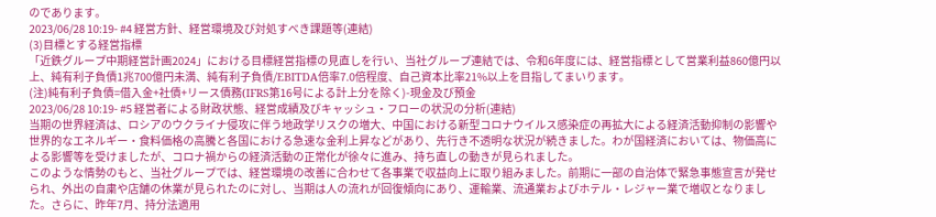のであります。
2023/06/28 10:19- #4 経営方針、経営環境及び対処すべき課題等(連結)
(3)目標とする経営指標
「近鉄グループ中期経営計画2024」における目標経営指標の見直しを行い、当社グループ連結では、令和6年度には、経営指標として営業利益860億円以上、純有利子負債1兆700億円未満、純有利子負債/EBITDA倍率7.0倍程度、自己資本比率21%以上を目指してまいります。
(注)純有利子負債=借入金+社債+リース債務(IFRS第16号による計上分を除く)-現金及び預金
2023/06/28 10:19- #5 経営者による財政状態、経営成績及びキャッシュ・フローの状況の分析(連結)
当期の世界経済は、ロシアのウクライナ侵攻に伴う地政学リスクの増大、中国における新型コロナウイルス感染症の再拡大による経済活動抑制の影響や世界的なエネルギー・食料価格の高騰と各国における急速な金利上昇などがあり、先行き不透明な状況が続きました。わが国経済においては、物価高による影響等を受けましたが、コロナ禍からの経済活動の正常化が徐々に進み、持ち直しの動きが見られました。
このような情勢のもと、当社グループでは、経営環境の改善に合わせて各事業で収益向上に取り組みました。前期に一部の自治体で緊急事態宣言が発せられ、外出の自粛や店舗の休業が見られたのに対し、当期は人の流れが回復傾向にあり、運輸業、流通業およびホテル・レジャー業で増収となりました。さらに、昨年7月、持分法適用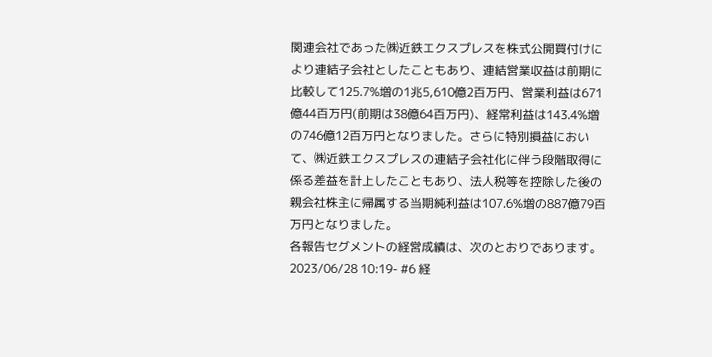関連会社であった㈱近鉄エクスプレスを株式公開買付けにより連結子会社としたこともあり、連結営業収益は前期に比較して125.7%増の1兆5,610億2百万円、営業利益は671億44百万円(前期は38億64百万円)、経常利益は143.4%増の746億12百万円となりました。さらに特別損益において、㈱近鉄エクスプレスの連結子会社化に伴う段階取得に係る差益を計上したこともあり、法人税等を控除した後の親会社株主に帰属する当期純利益は107.6%増の887億79百万円となりました。
各報告セグメントの経営成績は、次のとおりであります。
2023/06/28 10:19- #6 経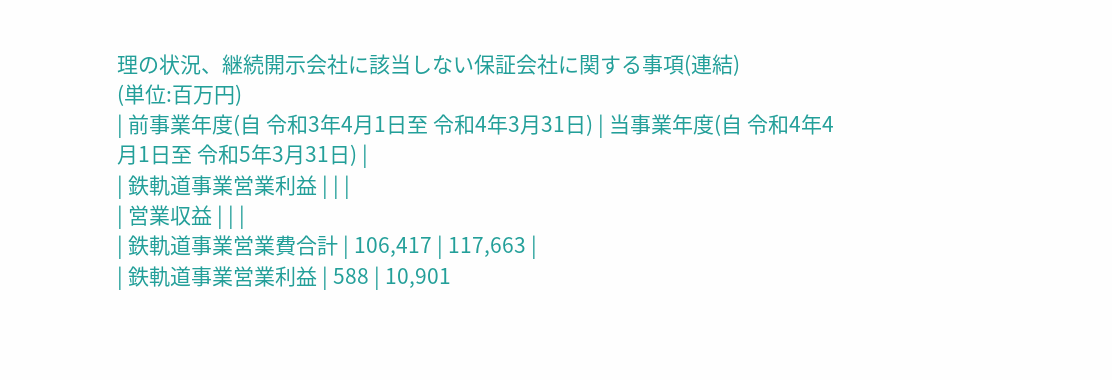理の状況、継続開示会社に該当しない保証会社に関する事項(連結)
(単位:百万円)
| 前事業年度(自 令和3年4月1日至 令和4年3月31日) | 当事業年度(自 令和4年4月1日至 令和5年3月31日) |
| 鉄軌道事業営業利益 | | |
| 営業収益 | | |
| 鉄軌道事業営業費合計 | 106,417 | 117,663 |
| 鉄軌道事業営業利益 | 588 | 10,901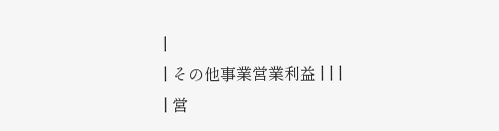|
| その他事業営業利益 | | |
| 営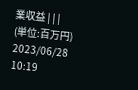業収益 | | |
(単位:百万円)
2023/06/28 10:19